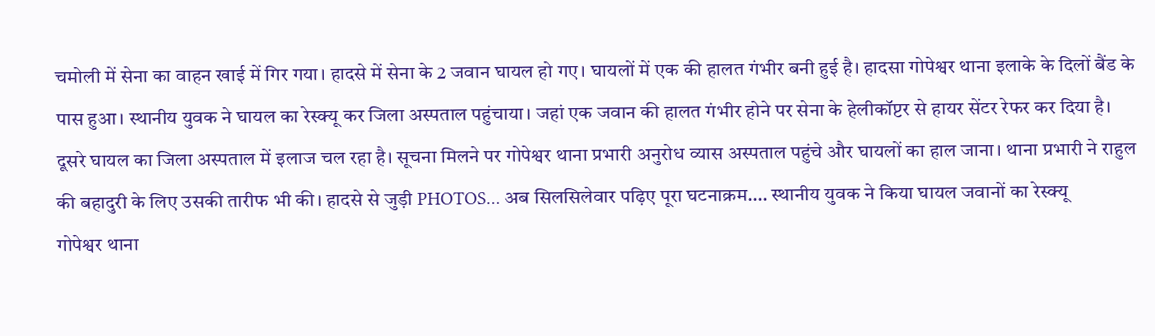चमोली में सेना का वाहन खाई में गिर गया। हादसे में सेना के 2 जवान घायल हो गए। घायलों में एक की हालत गंभीर बनी हुई है। हादसा गोपेश्वर थाना इलाके के दिलों बैंड के पास हुआ। स्थानीय युवक ने घायल का रेस्क्यू कर जिला अस्पताल पहुंचाया। जहां एक जवान की हालत गंभीर होने पर सेना के हेलीकॉप्टर से हायर सेंटर रेफर कर दिया है। दूसरे घायल का जिला अस्पताल में इलाज चल रहा है। सूचना मिलने पर गोपेश्वर थाना प्रभारी अनुरोध व्यास अस्पताल पहुंचे और घायलों का हाल जाना। थाना प्रभारी ने राहुल की बहादुरी के लिए उसकी तारीफ भी की। हादसे से जुड़ी PHOTOS… अब सिलसिलेवार पढ़िए पूरा घटनाक्रम…. स्थानीय युवक ने किया घायल जवानों का रेस्क्यू
गोपेश्वर थाना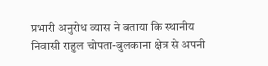प्रभारी अनुरोध व्यास ने बताया कि स्थानीय निवासी राहुल चोपता-बुलकाना क्षेत्र से अपनी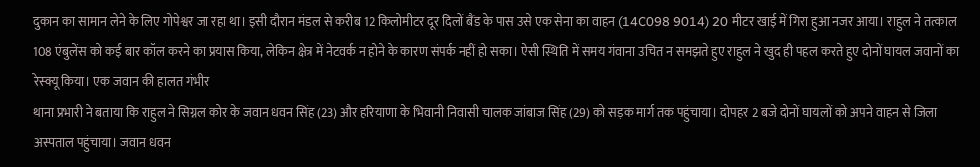दुकान का सामान लेने के लिए गोपेश्वर जा रहा था। इसी दौरान मंडल से करीब 12 किलोमीटर दूर दिलों बैंड के पास उसे एक सेना का वाहन (14C098 9014) 20 मीटर खाई में गिरा हुआ नजर आया। राहुल ने तत्काल 108 एंबुलेंस को कई बार कॉल करने का प्रयास किया, लेकिन क्षेत्र में नेटवर्क न होने के कारण संपर्क नहीं हो सका। ऐसी स्थिति में समय गंवाना उचित न समझते हुए राहुल ने खुद ही पहल करते हुए दोनों घायल जवानों का रेस्क्यू किया। एक जवान की हालत गंभीर
थाना प्रभारी ने बताया कि राहुल ने सिग्नल कोर के जवान धवन सिंह (23) और हरियाणा के भिवानी निवासी चालक जांबाज सिंह (29) को सड़क मार्ग तक पहुंचाया। दोपहर 2 बजे दोनों घायलों को अपने वाहन से जिला अस्पताल पहुंचाया। जवान धवन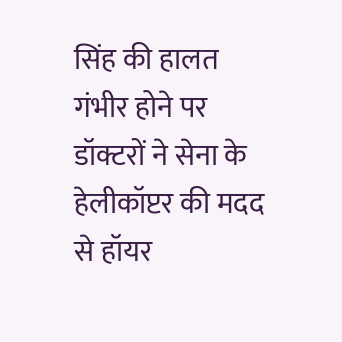सिंह की हालत गंभीर होने पर डॉक्टरों ने सेना के हेलीकॉप्टर की मदद से हॉयर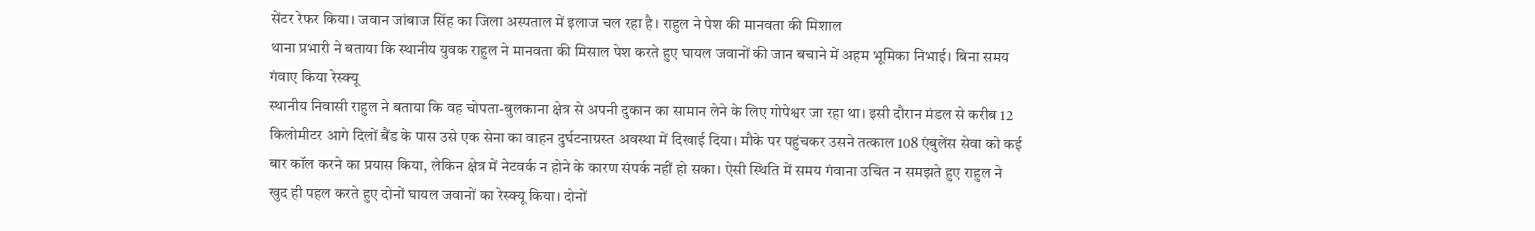सेंटर रेफर किया। जवान जांबाज सिंह का जिला अस्पताल में इलाज चल रहा है। राहुल ने पेश की मानवता की मिशाल
थाना प्रभारी ने बताया कि स्थानीय युवक राहुल ने मानवता की मिसाल पेश करते हुए घायल जवानों की जान बचाने में अहम भूमिका निभाई। बिना समय गंवाए किया रेस्क्यू
स्थानीय निवासी राहुल ने बताया कि वह चोपता-बुलकाना क्षेत्र से अपनी दुकान का सामान लेने के लिए गोपेश्वर जा रहा था। इसी दौरान मंडल से करीब 12 किलोमीटर आगे दिलों बैंड के पास उसे एक सेना का वाहन दुर्घटनाग्रस्त अवस्था में दिखाई दिया। मौके पर पहुंचकर उसने तत्काल 108 एंबुलेंस सेवा को कई बार कॉल करने का प्रयास किया, लेकिन क्षेत्र में नेटवर्क न होने के कारण संपर्क नहीं हो सका। ऐसी स्थिति में समय गंवाना उचित न समझते हुए राहुल ने खुद ही पहल करते हुए दोनों घायल जवानों का रेस्क्यू किया। दोनों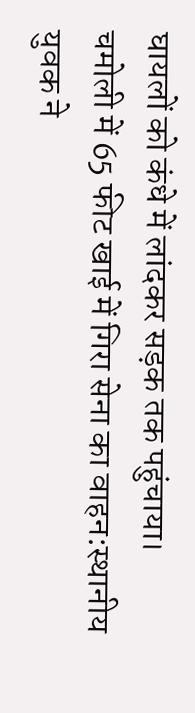घायलों को कंधे में लांदकर सड़क तक पहुंचाया।
चमोली में 65 फीट खाई में गिरा सेना का वाहन:स्थानीय युवक ने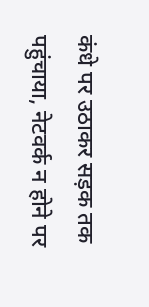कंधे पर उठाकर सड़क तक पहुंचाया, नेटवर्क न होने पर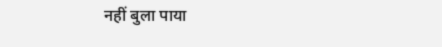नहीं बुला पाया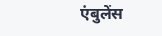एंबुलेंस